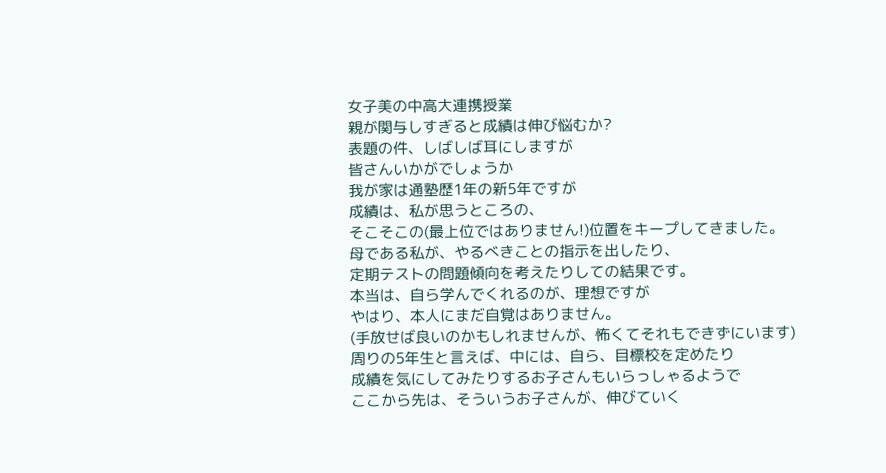女子美の中高大連携授業
親が関与しすぎると成績は伸び悩むか?
表題の件、しばしば耳にしますが
皆さんいかがでしょうか
我が家は通塾歴1年の新5年ですが
成績は、私が思うところの、
そこそこの(最上位ではありません!)位置をキープしてきました。
母である私が、やるべきことの指示を出したり、
定期テストの問題傾向を考えたりしての結果です。
本当は、自ら学んでくれるのが、理想ですが
やはり、本人にまだ自覚はありません。
(手放せば良いのかもしれませんが、怖くてそれもできずにいます)
周りの5年生と言えば、中には、自ら、目標校を定めたり
成績を気にしてみたりするお子さんもいらっしゃるようで
ここから先は、そういうお子さんが、伸びていく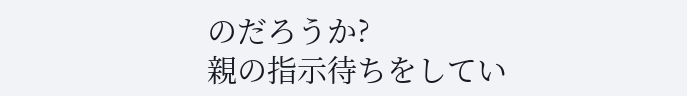のだろうか?
親の指示待ちをしてい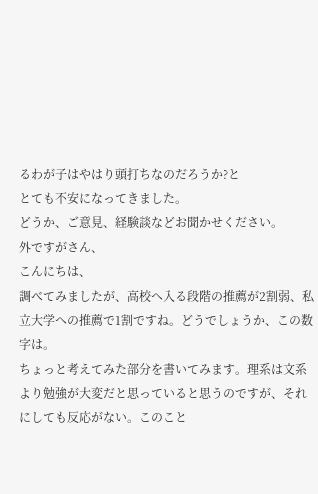るわが子はやはり頭打ちなのだろうか?と
とても不安になってきました。
どうか、ご意見、経験談などお聞かせください。
外ですがさん、
こんにちは、
調べてみましたが、高校へ入る段階の推薦が2割弱、私立大学への推薦で1割ですね。どうでしょうか、この数字は。
ちょっと考えてみた部分を書いてみます。理系は文系より勉強が大変だと思っていると思うのですが、それにしても反応がない。このこと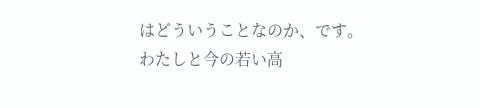はどういうことなのか、です。
わたしと今の若い高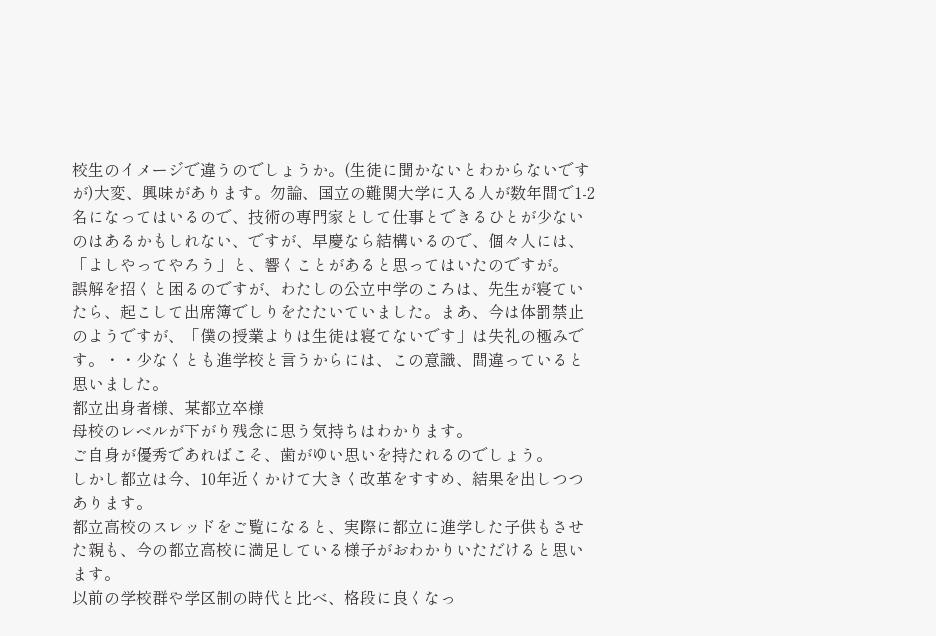校生のイメージで違うのでしょうか。(生徒に聞かないとわからないですが)大変、興味があります。勿論、国立の難関大学に入る人が数年間で1-2名になってはいるので、技術の専門家として仕事とできるひとが少ないのはあるかもしれない、ですが、早慶なら結構いるので、個々人には、「よしやってやろう」と、響くことがあると思ってはいたのですが。
誤解を招くと困るのですが、わたしの公立中学のころは、先生が寝ていたら、起こして出席簿でしりをたたいていました。まあ、今は体罰禁止のようですが、「僕の授業よりは生徒は寝てないです」は失礼の極みです。・・少なくとも進学校と言うからには、この意識、間違っていると思いました。
都立出身者様、某都立卒様
母校のレベルが下がり残念に思う気持ちはわかります。
ご自身が優秀であればこそ、歯がゆい思いを持たれるのでしょう。
しかし都立は今、10年近くかけて大きく改革をすすめ、結果を出しつつあります。
都立高校のスレッドをご覧になると、実際に都立に進学した子供もさせた親も、今の都立高校に満足している様子がおわかりいただけると思います。
以前の学校群や学区制の時代と比べ、格段に良くなっ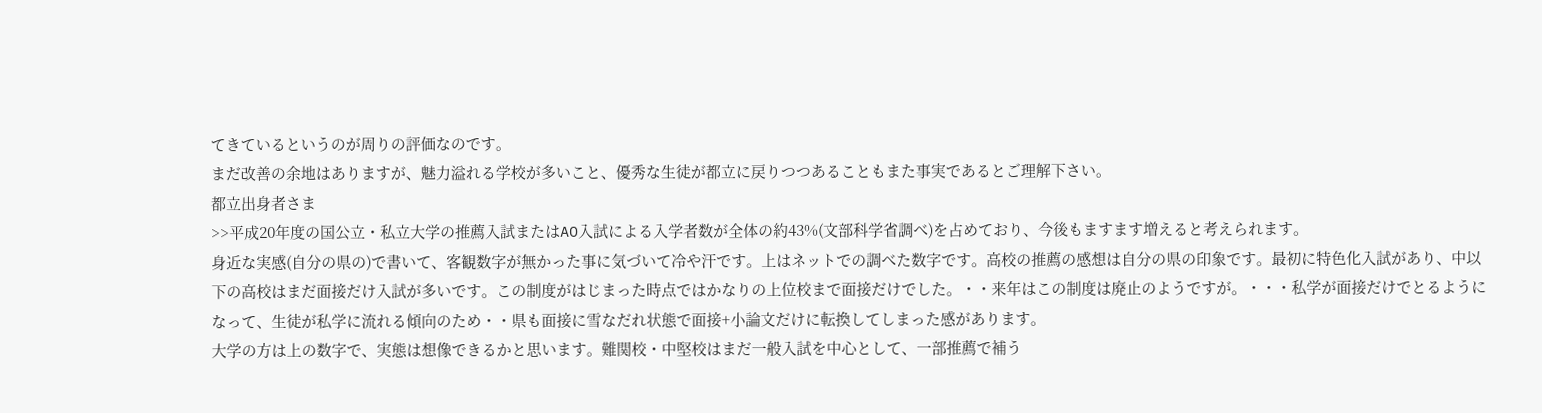てきているというのが周りの評価なのです。
まだ改善の余地はありますが、魅力溢れる学校が多いこと、優秀な生徒が都立に戻りつつあることもまた事実であるとご理解下さい。
都立出身者さま
>>平成20年度の国公立・私立大学の推薦入試またはAO入試による入学者数が全体の約43%(文部科学省調べ)を占めており、今後もますます増えると考えられます。
身近な実感(自分の県の)で書いて、客観数字が無かった事に気づいて冷や汗です。上はネットでの調べた数字です。高校の推薦の感想は自分の県の印象です。最初に特色化入試があり、中以下の高校はまだ面接だけ入試が多いです。この制度がはじまった時点ではかなりの上位校まで面接だけでした。・・来年はこの制度は廃止のようですが。・・・私学が面接だけでとるようになって、生徒が私学に流れる傾向のため・・県も面接に雪なだれ状態で面接+小論文だけに転換してしまった感があります。
大学の方は上の数字で、実態は想像できるかと思います。難関校・中堅校はまだ一般入試を中心として、一部推薦で補う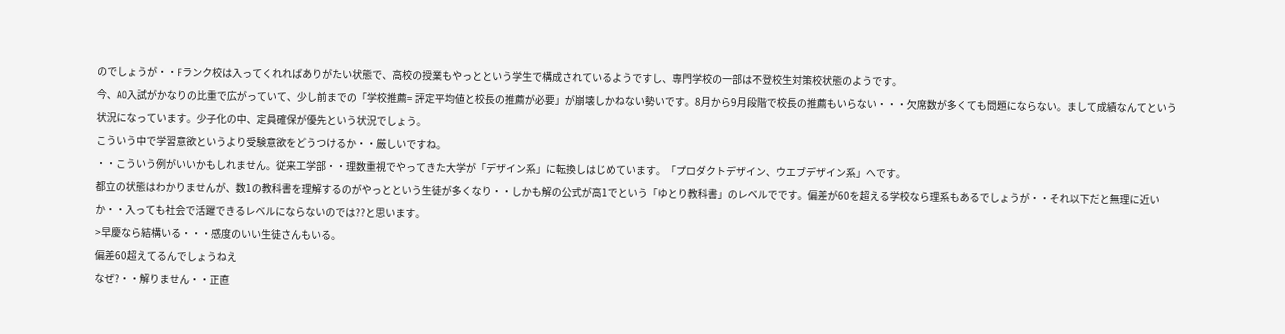のでしょうが・・Fランク校は入ってくれればありがたい状態で、高校の授業もやっとという学生で構成されているようですし、専門学校の一部は不登校生対策校状態のようです。
今、AO入試がかなりの比重で広がっていて、少し前までの「学校推薦= 評定平均値と校長の推薦が必要」が崩壊しかねない勢いです。8月から9月段階で校長の推薦もいらない・・・欠席数が多くても問題にならない。まして成績なんてという状況になっています。少子化の中、定員確保が優先という状況でしょう。
こういう中で学習意欲というより受験意欲をどうつけるか・・厳しいですね。
・・こういう例がいいかもしれません。従来工学部・・理数重視でやってきた大学が「デザイン系」に転換しはじめています。「プロダクトデザイン、ウエブデザイン系」へです。
都立の状態はわかりませんが、数1の教科書を理解するのがやっとという生徒が多くなり・・しかも解の公式が高1でという「ゆとり教科書」のレベルでです。偏差が60を超える学校なら理系もあるでしょうが・・それ以下だと無理に近いか・・入っても社会で活躍できるレベルにならないのでは??と思います。
>早慶なら結構いる・・・感度のいい生徒さんもいる。
偏差60超えてるんでしょうねえ
なぜ?・・解りません・・正直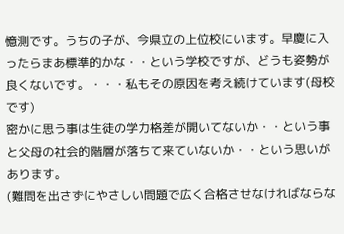憶測です。うちの子が、今県立の上位校にいます。早慶に入ったらまあ標準的かな・・という学校ですが、どうも姿勢が良くないです。・・・私もその原因を考え続けています(母校です)
密かに思う事は生徒の学力格差が開いてないか・・という事と父母の社会的階層が落ちて来ていないか・・という思いがあります。
(難問を出さずにやさしい問題で広く合格させなければならな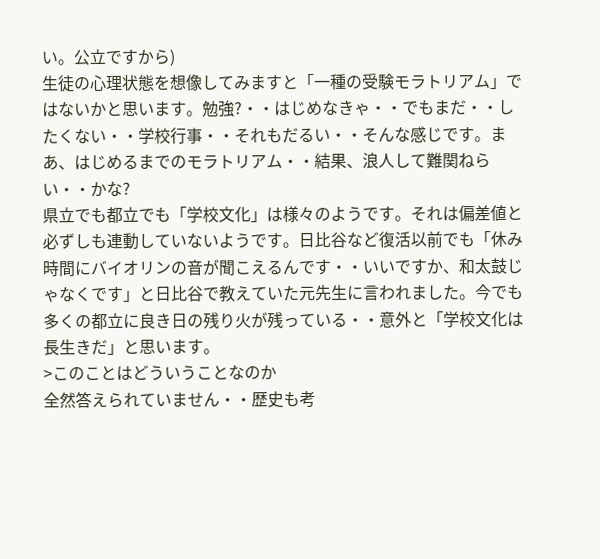い。公立ですから)
生徒の心理状態を想像してみますと「一種の受験モラトリアム」ではないかと思います。勉強?・・はじめなきゃ・・でもまだ・・したくない・・学校行事・・それもだるい・・そんな感じです。まあ、はじめるまでのモラトリアム・・結果、浪人して難関ねらい・・かな?
県立でも都立でも「学校文化」は様々のようです。それは偏差値と必ずしも連動していないようです。日比谷など復活以前でも「休み時間にバイオリンの音が聞こえるんです・・いいですか、和太鼓じゃなくです」と日比谷で教えていた元先生に言われました。今でも多くの都立に良き日の残り火が残っている・・意外と「学校文化は長生きだ」と思います。
>このことはどういうことなのか
全然答えられていません・・歴史も考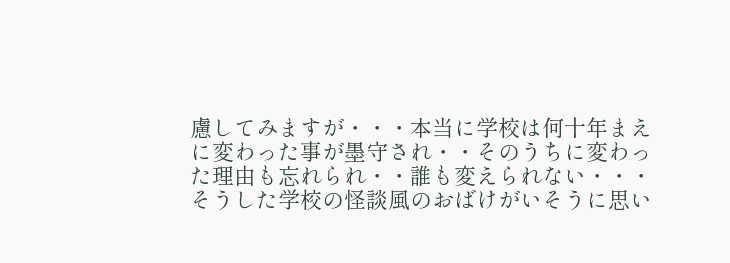慮してみますが・・・本当に学校は何十年まえに変わった事が墨守され・・そのうちに変わった理由も忘れられ・・誰も変えられない・・・そうした学校の怪談風のおばけがいそうに思い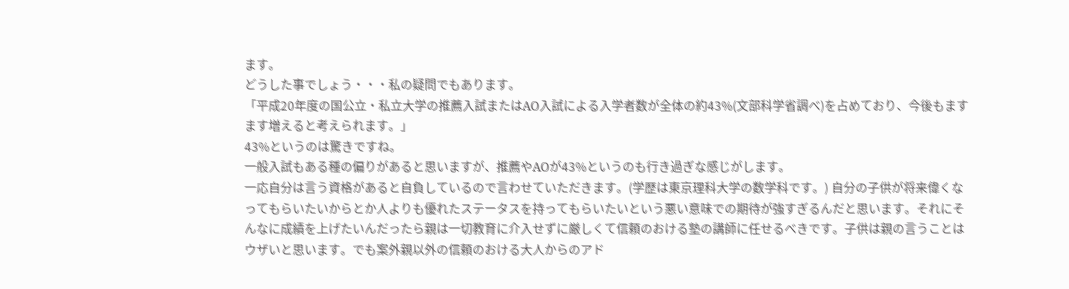ます。
どうした事でしょう・・・私の疑問でもあります。
「平成20年度の国公立・私立大学の推薦入試またはAO入試による入学者数が全体の約43%(文部科学省調べ)を占めており、今後もますます増えると考えられます。」
43%というのは驚きですね。
一般入試もある種の偏りがあると思いますが、推薦やAOが43%というのも行き過ぎな感じがします。
一応自分は言う資格があると自負しているので言わせていただきます。(学歴は東京理科大学の数学科です。) 自分の子供が将来偉くなってもらいたいからとか人よりも優れたステータスを持ってもらいたいという悪い意味での期待が強すぎるんだと思います。それにそんなに成績を上げたいんだったら親は一切教育に介入せずに厳しくて信頼のおける塾の講師に任せるべきです。子供は親の言うことはウザいと思います。でも案外親以外の信頼のおける大人からのアド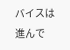バイスは進んで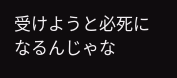受けようと必死になるんじゃな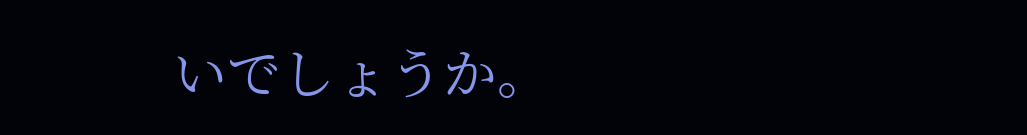いでしょうか。